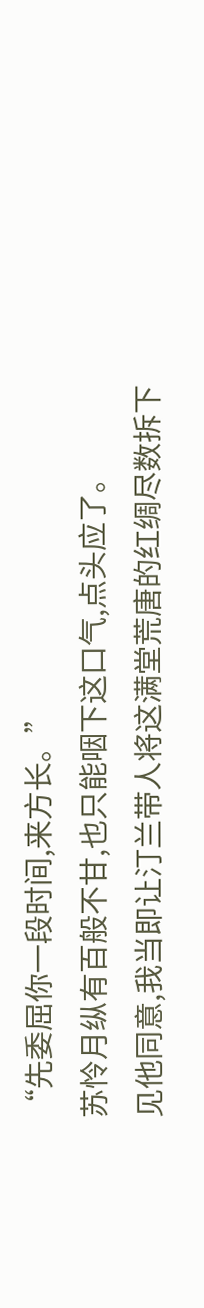“先委屈你一段时间,来方长。”
苏怜月纵有百般不甘,也只能咽下这口气,点头应了。
见他同意,我当即让汀兰带人将这满堂荒唐的红绸尽数拆下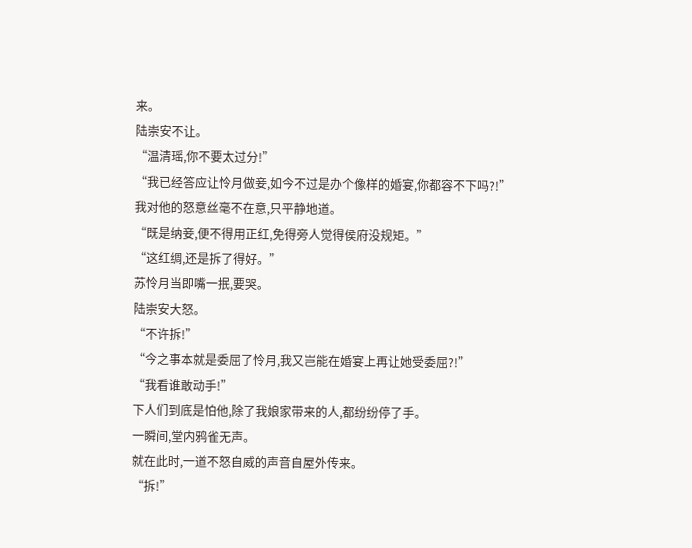来。
陆崇安不让。
“温清瑶,你不要太过分!”
“我已经答应让怜月做妾,如今不过是办个像样的婚宴,你都容不下吗?!”
我对他的怒意丝毫不在意,只平静地道。
“既是纳妾,便不得用正红,免得旁人觉得侯府没规矩。”
“这红绸,还是拆了得好。”
苏怜月当即嘴一抿,要哭。
陆崇安大怒。
“不许拆!”
“今之事本就是委屈了怜月,我又岂能在婚宴上再让她受委屈?!”
“我看谁敢动手!”
下人们到底是怕他,除了我娘家带来的人,都纷纷停了手。
一瞬间,堂内鸦雀无声。
就在此时,一道不怒自威的声音自屋外传来。
“拆!”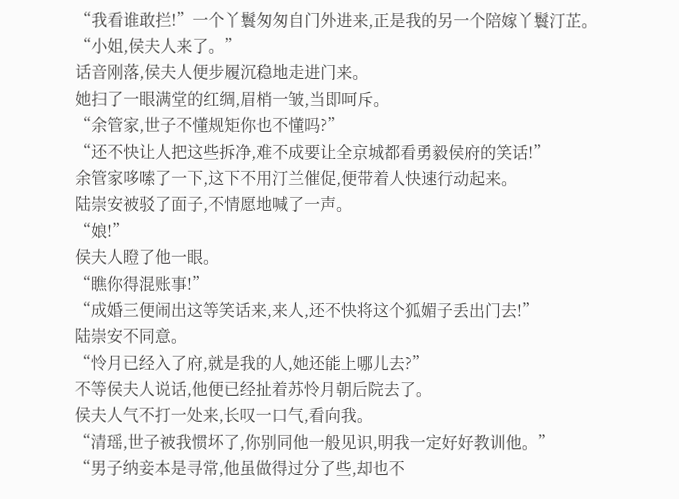“我看谁敢拦!”一个丫鬟匆匆自门外进来,正是我的另一个陪嫁丫鬟汀芷。
“小姐,侯夫人来了。”
话音刚落,侯夫人便步履沉稳地走进门来。
她扫了一眼满堂的红绸,眉梢一皱,当即呵斥。
“余管家,世子不懂规矩你也不懂吗?”
“还不快让人把这些拆净,难不成要让全京城都看勇毅侯府的笑话!”
余管家哆嗦了一下,这下不用汀兰催促,便带着人快速行动起来。
陆崇安被驳了面子,不情愿地喊了一声。
“娘!”
侯夫人瞪了他一眼。
“瞧你得混账事!”
“成婚三便闹出这等笑话来,来人,还不快将这个狐媚子丢出门去!”
陆崇安不同意。
“怜月已经入了府,就是我的人,她还能上哪儿去?”
不等侯夫人说话,他便已经扯着苏怜月朝后院去了。
侯夫人气不打一处来,长叹一口气,看向我。
“清瑶,世子被我惯坏了,你别同他一般见识,明我一定好好教训他。”
“男子纳妾本是寻常,他虽做得过分了些,却也不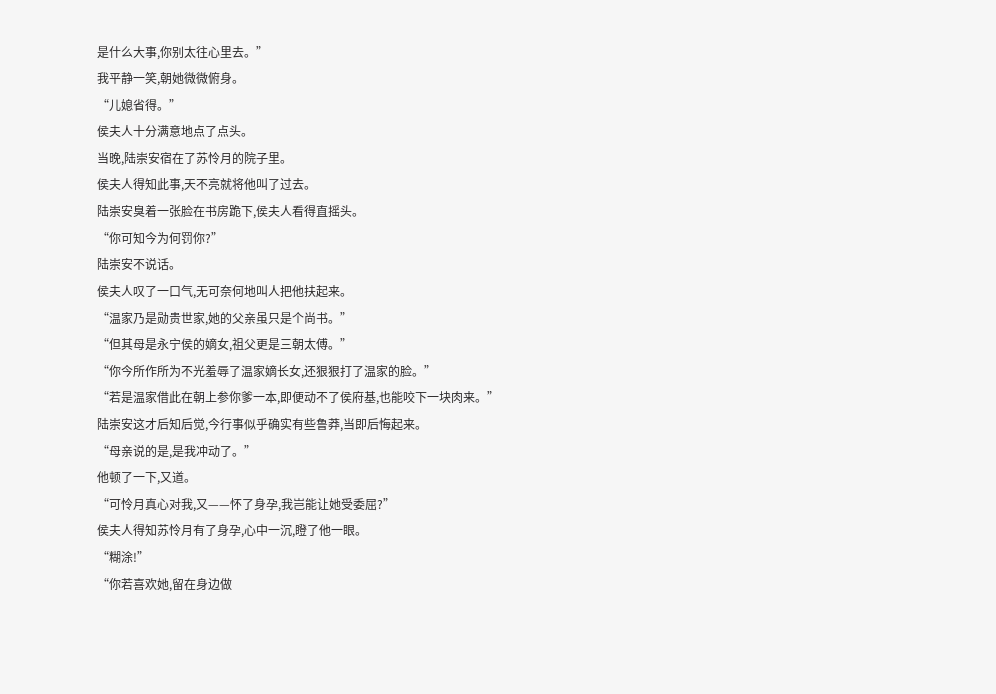是什么大事,你别太往心里去。”
我平静一笑,朝她微微俯身。
“儿媳省得。”
侯夫人十分满意地点了点头。
当晚,陆崇安宿在了苏怜月的院子里。
侯夫人得知此事,天不亮就将他叫了过去。
陆崇安臭着一张脸在书房跪下,侯夫人看得直摇头。
“你可知今为何罚你?”
陆崇安不说话。
侯夫人叹了一口气,无可奈何地叫人把他扶起来。
“温家乃是勋贵世家,她的父亲虽只是个尚书。”
“但其母是永宁侯的嫡女,祖父更是三朝太傅。”
“你今所作所为不光羞辱了温家嫡长女,还狠狠打了温家的脸。”
“若是温家借此在朝上参你爹一本,即便动不了侯府基,也能咬下一块肉来。”
陆崇安这才后知后觉,今行事似乎确实有些鲁莽,当即后悔起来。
“母亲说的是,是我冲动了。”
他顿了一下,又道。
“可怜月真心对我,又——怀了身孕,我岂能让她受委屈?”
侯夫人得知苏怜月有了身孕,心中一沉,瞪了他一眼。
“糊涂!”
“你若喜欢她,留在身边做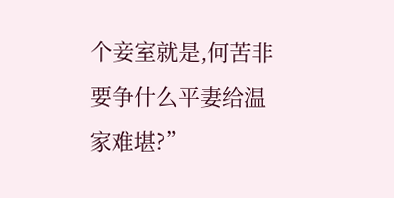个妾室就是,何苦非要争什么平妻给温家难堪?”